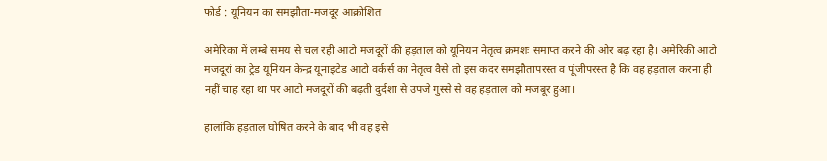फोर्ड : यूनियन का समझौता-मजदूर आक्रोशित

अमेरिका में लम्बे समय से चल रही आटो मजदूरों की हड़ताल को यूनियन नेतृत्व क्रमशः समाप्त करने की ओर बढ़ रहा है। अमेरिकी आटो मजदूरां का ट्रेड यूनियन केन्द्र यूनाइटेड आटो वर्कर्स का नेतृत्व वैसे तो इस कदर समझौतापरस्त व पूंजीपरस्त है कि वह हड़ताल करना ही नहीं चाह रहा था पर आटो मजदूरों की बढ़ती दुर्दशा से उपजे गुस्से से वह हड़ताल को मजबूर हुआ।

हालांकि हड़ताल घोषित करने के बाद भी वह इसे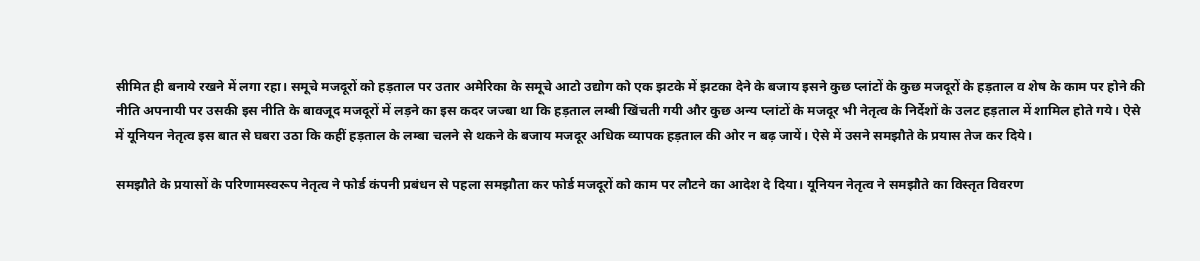सीमित ही बनाये रखने में लगा रहा। समूचे मजदूरों को हड़ताल पर उतार अमेरिका के समूचे आटो उद्योग को एक झटके में झटका देने के बजाय इसने कुछ प्लांटों के कुछ मजदूरों के हड़ताल व शेष के काम पर होने की नीति अपनायी पर उसकी इस नीति के बावजूद मजदूरों में लड़ने का इस कदर जज्बा था कि हड़ताल लम्बी खिंचती गयी और कुछ अन्य प्लांटों के मजदूर भी नेतृत्व के निर्देशों के उलट हड़ताल में शामिल होते गये। ऐसे में यूनियन नेतृत्व इस बात से घबरा उठा कि कहीं हड़ताल के लम्बा चलने से थकने के बजाय मजदूर अधिक व्यापक हड़ताल की ओर न बढ़ जायें। ऐसे में उसने समझौते के प्रयास तेज कर दिये।

समझौते के प्रयासों के परिणामस्वरूप नेतृत्व ने फोर्ड कंपनी प्रबंधन से पहला समझौता कर फोर्ड मजदूरों को काम पर लौटने का आदेश दे दिया। यूनियन नेतृत्व ने समझौते का विस्तृत विवरण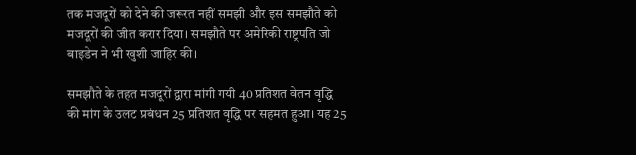तक मजदूरों को देने की जरूरत नहीं समझी और इस समझौते को मजदूरों की जीत करार दिया। समझौते पर अमेरिकी राष्ट्रपति जो बाइडेन ने भी खुशी जाहिर की।

समझौते के तहत मजदूरों द्वारा मांगी गयी 40 प्रतिशत वेतन वृद्धि की मांग के उलट प्रबंधन 25 प्रतिशत वृद्धि पर सहमत हुआ। यह 25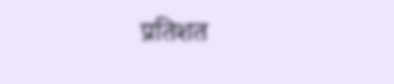प्रतिशत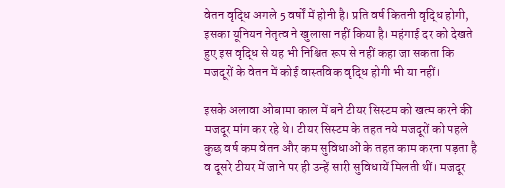वेतन वृद्धि अगले 5 वर्षों में होनी है। प्रति वर्ष कितनी वृद्धि होगी, इसका यूनियन नेतृत्व ने खुलासा नहीं किया है। महंगाई दर को देखते हुए इस वृद्धि से यह भी निश्चित रूप से नहीं कहा जा सकता कि मजदूरों के वेतन में कोई वास्तविक वृद्धि होगी भी या नहीं।

इसके अलावा ओबामा काल में बने टीयर सिस्टम को खत्म करने की मजदूर मांग कर रहे थे। टीयर सिस्टम के तहत नये मजदूरों को पहले कुछ वर्ष कम वेतन और कम सुविधाओं के तहत काम करना पड़ता है व दूसरे टीयर में जाने पर ही उन्हें सारी सुविधायें मिलती थीं। मजदूर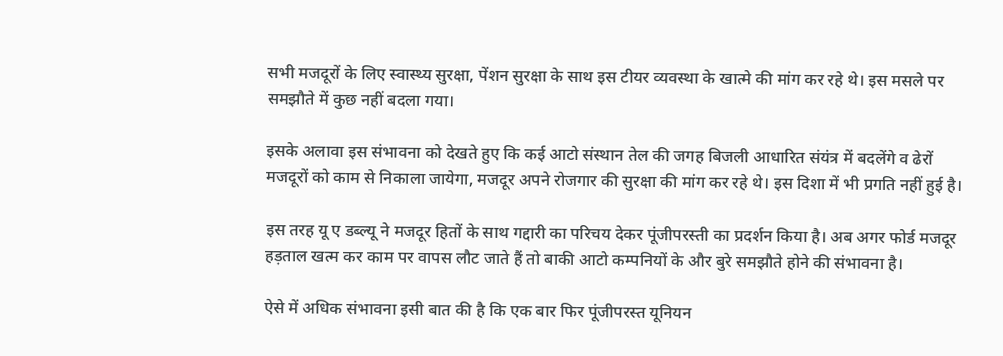सभी मजदूरों के लिए स्वास्थ्य सुरक्षा, पेंशन सुरक्षा के साथ इस टीयर व्यवस्था के खात्मे की मांग कर रहे थे। इस मसले पर समझौते में कुछ नहीं बदला गया।

इसके अलावा इस संभावना को देखते हुए कि कई आटो संस्थान तेल की जगह बिजली आधारित संयंत्र में बदलेंगे व ढेरों मजदूरों को काम से निकाला जायेगा, मजदूर अपने रोजगार की सुरक्षा की मांग कर रहे थे। इस दिशा में भी प्रगति नहीं हुई है।

इस तरह यू ए डब्ल्यू ने मजदूर हितों के साथ गद्दारी का परिचय देकर पूंजीपरस्ती का प्रदर्शन किया है। अब अगर फोर्ड मजदूर हड़ताल खत्म कर काम पर वापस लौट जाते हैं तो बाकी आटो कम्पनियों के और बुरे समझौते होने की संभावना है।

ऐसे में अधिक संभावना इसी बात की है कि एक बार फिर पूंजीपरस्त यूनियन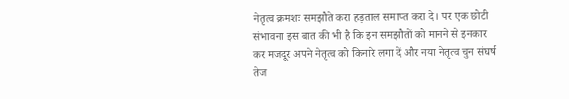नेतृत्व क्रमशः समझौते करा हड़ताल समाप्त करा दे। पर एक छोटी संभावना इस बात की भी है कि इन समझौतों को मानने से इनकार कर मजदूर अपने नेतृत्व को किनारे लगा दें और नया नेतृत्व चुन संघर्ष तेज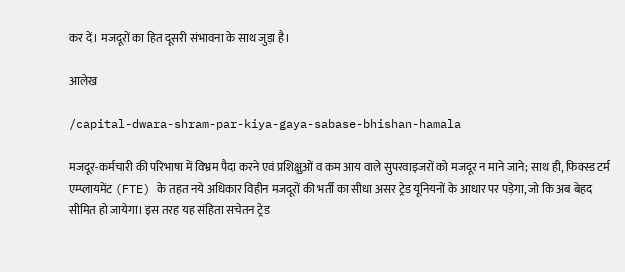कर दें। मजदूरों का हित दूसरी संभावना के साथ जुड़ा है।

आलेख

/capital-dwara-shram-par-kiya-gaya-sabase-bhishan-hamala

मजदूर-कर्मचारी की परिभाषा में विभ्रम पैदा करने एवं प्रशिक्षुओं व कम आय वाले सुपरवाइजरों को मजदूर न माने जाने; साथ ही, फिक्स्ड टर्म एम्प्लायमेंट (FTE) के तहत नये अधिकार विहीन मजदूरों की भर्ती का सीधा असर ट्रेड यूनियनों के आधार पर पड़ेगा, जो कि अब बेहद सीमित हो जायेगा। इस तरह यह संहिता सचेतन ट्रेड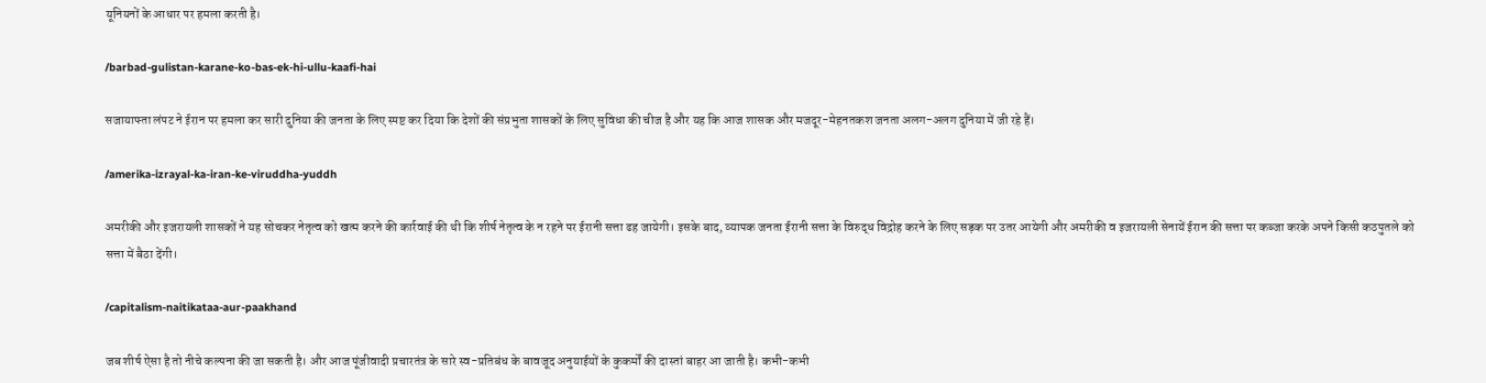यूनियनों के आधार पर हमला करती है।

/barbad-gulistan-karane-ko-bas-ek-hi-ullu-kaafi-hai

सजायाफ्ता लंपट ने ईरान पर हमला कर सारी दुनिया की जनता के लिए स्पष्ट कर दिया कि देशों की संप्रभुता शासकों के लिए सुविधा की चीज है और यह कि आज शासक और मजदूर-मेहनतकश जनता अलग-अलग दुनिया में जी रहे हैं।

/amerika-izrayal-ka-iran-ke-viruddha-yuddh

अमरीकी और इजरायली शासकों ने यह सोचकर नेतृत्व को खत्म करने की कार्रवाई की थी कि शीर्ष नेतृत्व के न रहने पर ईरानी सत्ता ढह जायेगी। इसके बाद, व्यापक जनता ईरानी सत्ता के विरुद्ध विद्रोह करने के लिए सड़क पर उतर आयेगी और अमरीकी व इजरायली सेनायें ईरान की सत्ता पर कब्जा करके अपने किसी कठपुतले को सत्ता में बैठा देंगी।

/capitalism-naitikataa-aur-paakhand

जब शीर्ष ऐसा है तो नीचे कल्पना की जा सकती है। और आज पूंजीवादी प्रचारतंत्र के सारे स्व-प्रतिबंध के बावजूद अनुयाईयों के कुकर्मों की दास्तां बाहर आ जाती है। कभी-कभी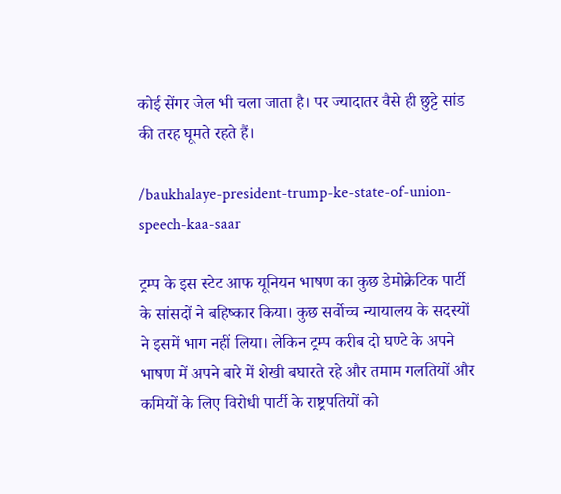कोई सेंगर जेल भी चला जाता है। पर ज्यादातर वैसे ही छुट्टे सांड की तरह घूमते रहते हैं।

/baukhalaye-president-trump-ke-state-of-union-speech-kaa-saar

ट्रम्प के इस स्टेट आफ यूनियन भाषण का कुछ डेमोक्रेटिक पार्टी के सांसदों ने बहिष्कार किया। कुछ सर्वोच्च न्यायालय के सदस्यों ने इसमें भाग नहीं लिया। लेकिन ट्रम्प करीब दो घण्टे के अपने भाषण में अपने बारे में शेखी बघारते रहे और तमाम गलतियों और कमियों के लिए विरोधी पार्टी के राष्ट्रपतियों को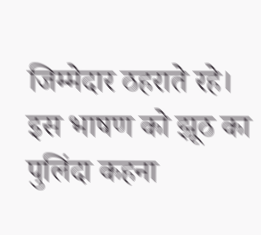जिम्मेदार ठहराते रहे। इस भाषण को झूठ का पुलिंदा कहना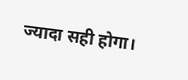ज्यादा सही होगा।